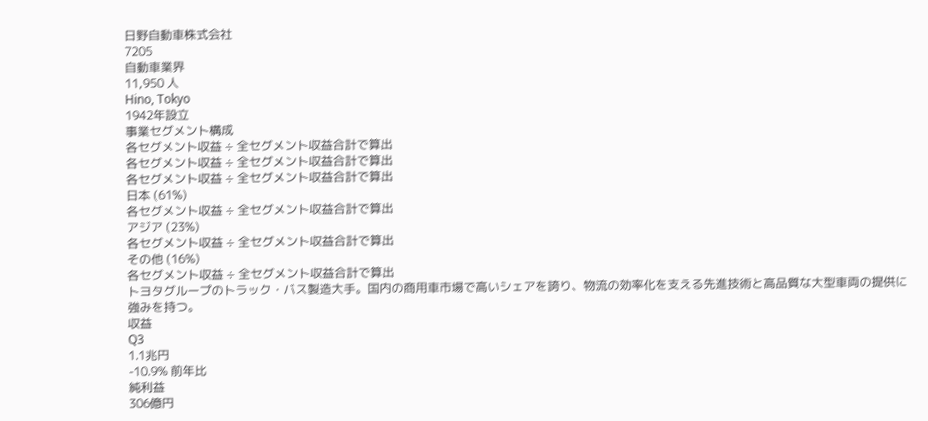日野自動車株式会社
7205
自動車業界
11,950 人
Hino, Tokyo
1942年設立
事業セグメント構成
各セグメント収益 ÷ 全セグメント収益合計で算出
各セグメント収益 ÷ 全セグメント収益合計で算出
各セグメント収益 ÷ 全セグメント収益合計で算出
日本 (61%)
各セグメント収益 ÷ 全セグメント収益合計で算出
アジア (23%)
各セグメント収益 ÷ 全セグメント収益合計で算出
その他 (16%)
各セグメント収益 ÷ 全セグメント収益合計で算出
トヨタグループのトラック・バス製造大手。国内の商用車市場で高いシェアを誇り、物流の効率化を支える先進技術と高品質な大型車両の提供に強みを持つ。
収益
Q3
1.1兆円
-10.9% 前年比
純利益
306億円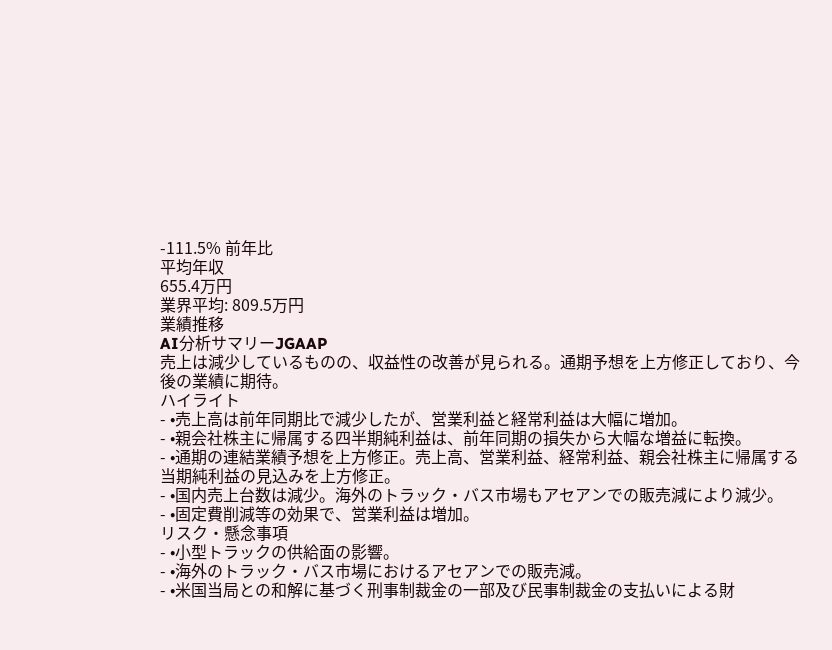-111.5% 前年比
平均年収
655.4万円
業界平均: 809.5万円
業績推移
AI分析サマリーJGAAP
売上は減少しているものの、収益性の改善が見られる。通期予想を上方修正しており、今後の業績に期待。
ハイライト
- •売上高は前年同期比で減少したが、営業利益と経常利益は大幅に増加。
- •親会社株主に帰属する四半期純利益は、前年同期の損失から大幅な増益に転換。
- •通期の連結業績予想を上方修正。売上高、営業利益、経常利益、親会社株主に帰属する当期純利益の見込みを上方修正。
- •国内売上台数は減少。海外のトラック・バス市場もアセアンでの販売減により減少。
- •固定費削減等の効果で、営業利益は増加。
リスク・懸念事項
- •小型トラックの供給面の影響。
- •海外のトラック・バス市場におけるアセアンでの販売減。
- •米国当局との和解に基づく刑事制裁金の一部及び民事制裁金の支払いによる財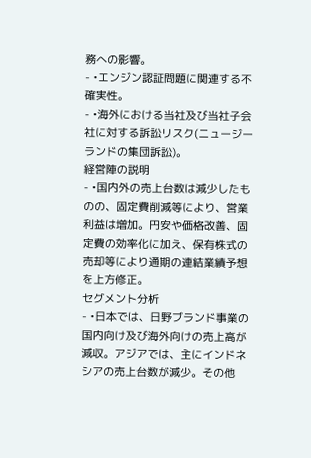務への影響。
- •エンジン認証問題に関連する不確実性。
- •海外における当社及び当社子会社に対する訴訟リスク(ニュージーランドの集団訴訟)。
経営陣の説明
- •国内外の売上台数は減少したものの、固定費削減等により、営業利益は増加。円安や価格改善、固定費の効率化に加え、保有株式の売却等により通期の連結業績予想を上方修正。
セグメント分析
- •日本では、日野ブランド事業の国内向け及び海外向けの売上高が減収。アジアでは、主にインドネシアの売上台数が減少。その他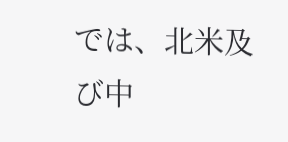では、北米及び中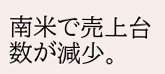南米で売上台数が減少。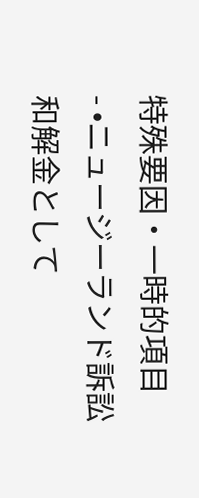特殊要因・一時的項目
- •ニュージーランド訴訟和解金として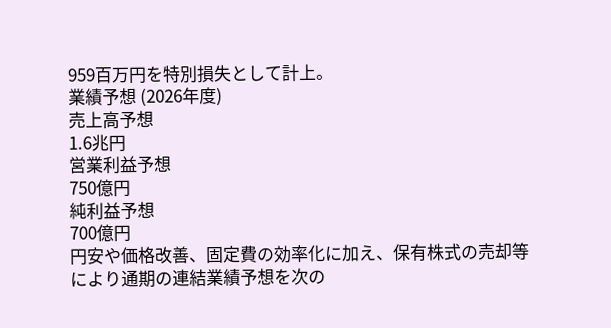959百万円を特別損失として計上。
業績予想 (2026年度)
売上高予想
1.6兆円
営業利益予想
750億円
純利益予想
700億円
円安や価格改善、固定費の効率化に加え、保有株式の売却等により通期の連結業績予想を次の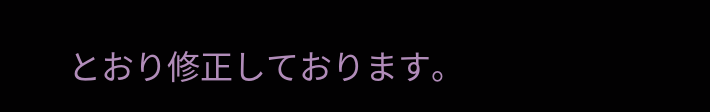とおり修正しております。